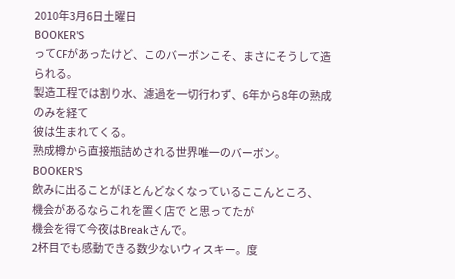2010年3月6日土曜日
BOOKER'S
ってCFがあったけど、このバーボンこそ、まさにそうして造られる。
製造工程では割り水、濾過を一切行わず、6年から8年の熟成のみを経て
彼は生まれてくる。
熟成樽から直接瓶詰めされる世界唯一のバーボン。
BOOKER'S
飲みに出ることがほとんどなくなっているここんところ、
機会があるならこれを置く店で と思ってたが
機会を得て今夜はBreakさんで。
2杯目でも感動できる数少ないウィスキー。度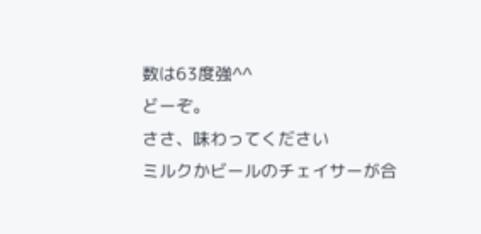数は63度強^^
どーぞ。
ささ、味わってください
ミルクかビールのチェイサーが合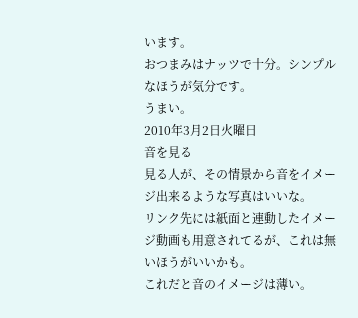います。
おつまみはナッツで十分。シンプルなほうが気分です。
うまい。
2010年3月2日火曜日
音を見る
見る人が、その情景から音をイメージ出来るような写真はいいな。
リンク先には紙面と連動したイメージ動画も用意されてるが、これは無いほうがいいかも。
これだと音のイメージは薄い。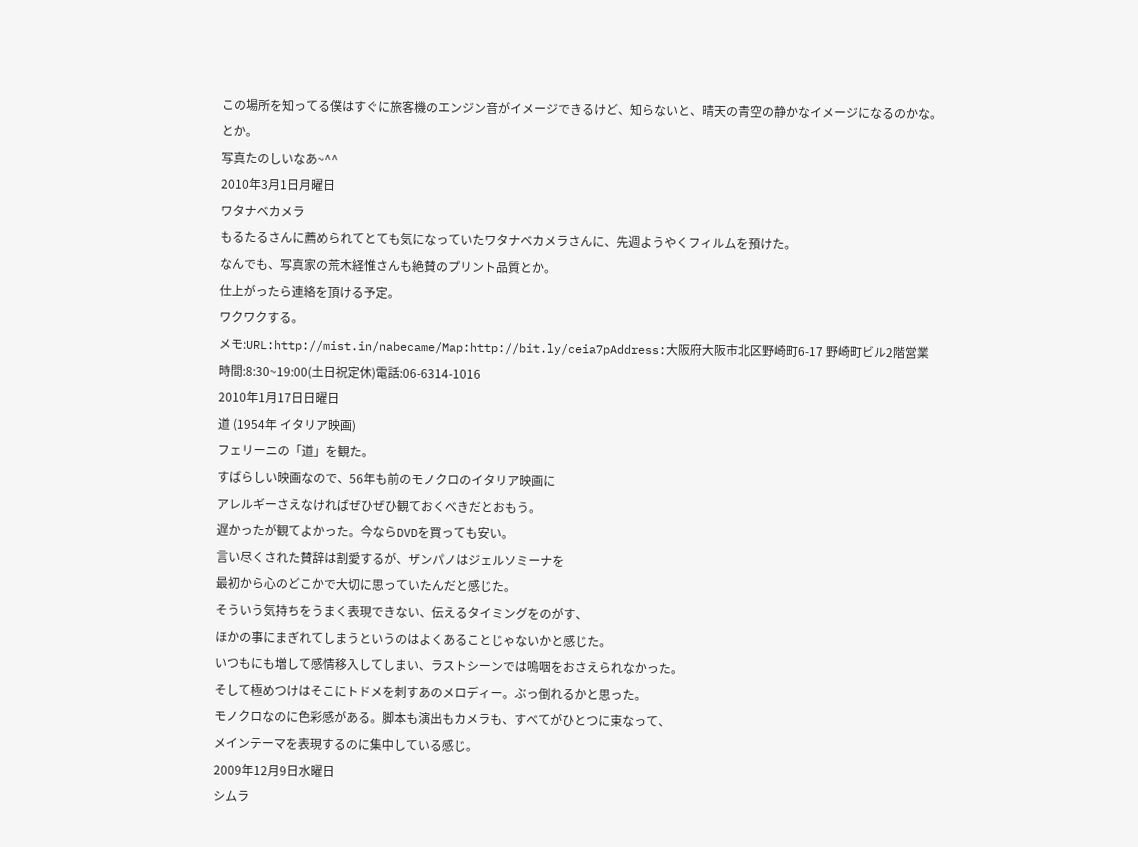この場所を知ってる僕はすぐに旅客機のエンジン音がイメージできるけど、知らないと、晴天の青空の静かなイメージになるのかな。とか。
写真たのしいなあ~^^
2010年3月1日月曜日
ワタナベカメラ
もるたるさんに薦められてとても気になっていたワタナベカメラさんに、先週ようやくフィルムを預けた。
なんでも、写真家の荒木経惟さんも絶賛のプリント品質とか。
仕上がったら連絡を頂ける予定。
ワクワクする。
メモ:URL:http://mist.in/nabecame/Map:http://bit.ly/ceia7pAddress:大阪府大阪市北区野崎町6-17 野崎町ビル2階営業時間:8:30~19:00(土日祝定休)電話:06-6314-1016
2010年1月17日日曜日
道 (1954年 イタリア映画)
フェリーニの「道」を観た。
すばらしい映画なので、56年も前のモノクロのイタリア映画に
アレルギーさえなければぜひぜひ観ておくべきだとおもう。
遅かったが観てよかった。今ならDVDを買っても安い。
言い尽くされた賛辞は割愛するが、ザンパノはジェルソミーナを
最初から心のどこかで大切に思っていたんだと感じた。
そういう気持ちをうまく表現できない、伝えるタイミングをのがす、
ほかの事にまぎれてしまうというのはよくあることじゃないかと感じた。
いつもにも増して感情移入してしまい、ラストシーンでは嗚咽をおさえられなかった。
そして極めつけはそこにトドメを刺すあのメロディー。ぶっ倒れるかと思った。
モノクロなのに色彩感がある。脚本も演出もカメラも、すべてがひとつに束なって、
メインテーマを表現するのに集中している感じ。
2009年12月9日水曜日
シムラ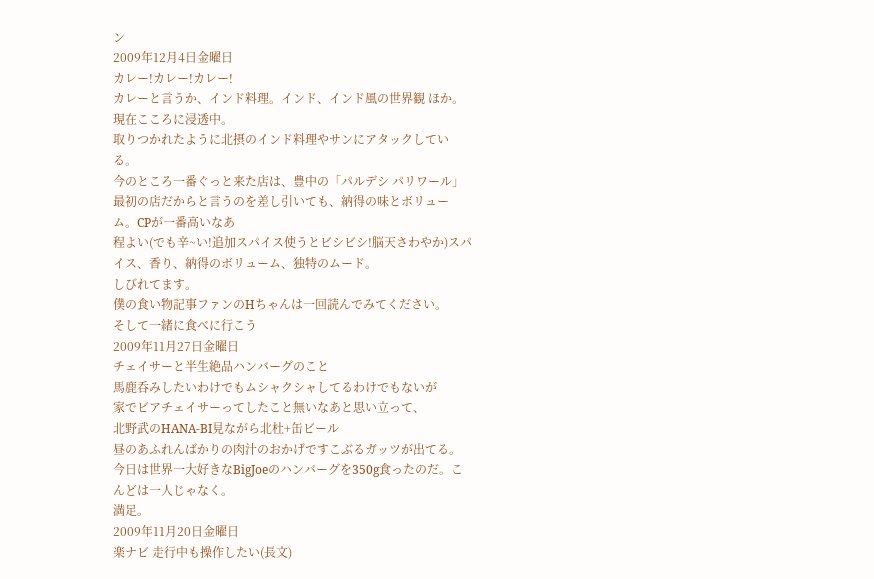ン
2009年12月4日金曜日
カレー!カレー!カレー!
カレーと言うか、インド料理。インド、インド風の世界観 ほか。現在こころに浸透中。
取りつかれたように北摂のインド料理やサンにアタックしている。
今のところ一番ぐっと来た店は、豊中の「パルデシ パリワール」最初の店だからと言うのを差し引いても、納得の味とボリューム。CPが一番高いなあ
程よい(でも辛~い!追加スパイス使うとビシビシ!脳天さわやか)スパイス、香り、納得のボリューム、独特のムード。
しびれてます。
僕の食い物記事ファンのHちゃんは一回読んでみてください。
そして一緒に食べに行こう
2009年11月27日金曜日
チェイサーと半生絶品ハンバーグのこと
馬鹿呑みしたいわけでもムシャクシャしてるわけでもないが
家でビアチェイサーってしたこと無いなあと思い立って、
北野武のHANA-BI見ながら北杜+缶ビール
昼のあふれんばかりの肉汁のおかげですこぶるガッツが出てる。
今日は世界一大好きなBigJoeのハンバーグを350g食ったのだ。こんどは一人じゃなく。
満足。
2009年11月20日金曜日
楽ナビ 走行中も操作したい(長文)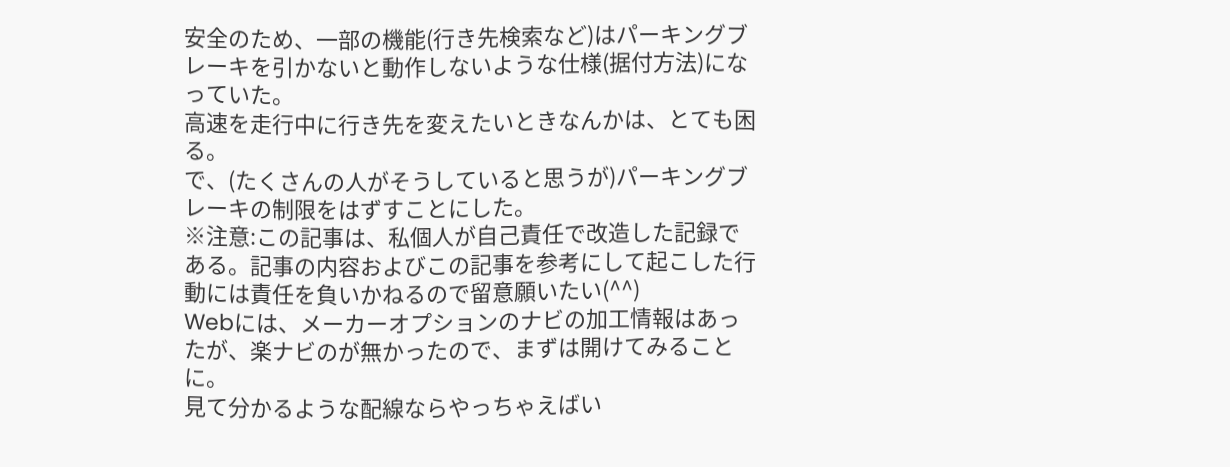安全のため、一部の機能(行き先検索など)はパーキングブレーキを引かないと動作しないような仕様(据付方法)になっていた。
高速を走行中に行き先を変えたいときなんかは、とても困る。
で、(たくさんの人がそうしていると思うが)パーキングブレーキの制限をはずすことにした。
※注意:この記事は、私個人が自己責任で改造した記録である。記事の内容およびこの記事を参考にして起こした行動には責任を負いかねるので留意願いたい(^^)
Webには、メーカーオプションのナビの加工情報はあったが、楽ナビのが無かったので、まずは開けてみることに。
見て分かるような配線ならやっちゃえばい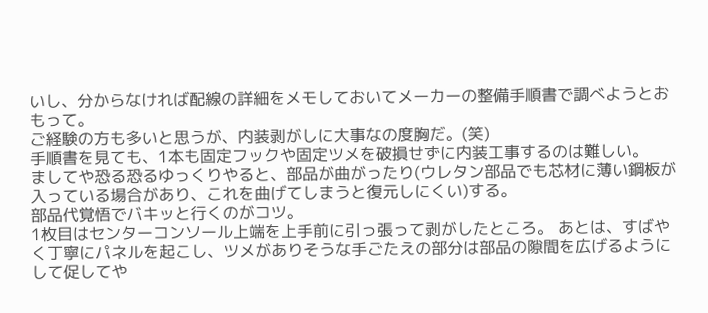いし、分からなければ配線の詳細をメモしておいてメーカーの整備手順書で調べようとおもって。
ご経験の方も多いと思うが、内装剥がしに大事なの度胸だ。(笑)
手順書を見ても、1本も固定フックや固定ツメを破損せずに内装工事するのは難しい。
ましてや恐る恐るゆっくりやると、部品が曲がったり(ウレタン部品でも芯材に薄い鋼板が入っている場合があり、これを曲げてしまうと復元しにくい)する。
部品代覚悟でバキッと行くのがコツ。
1枚目はセンターコンソール上端を上手前に引っ張って剥がしたところ。 あとは、すばやく丁寧にパネルを起こし、ツメがありそうな手ごたえの部分は部品の隙間を広げるようにして促してや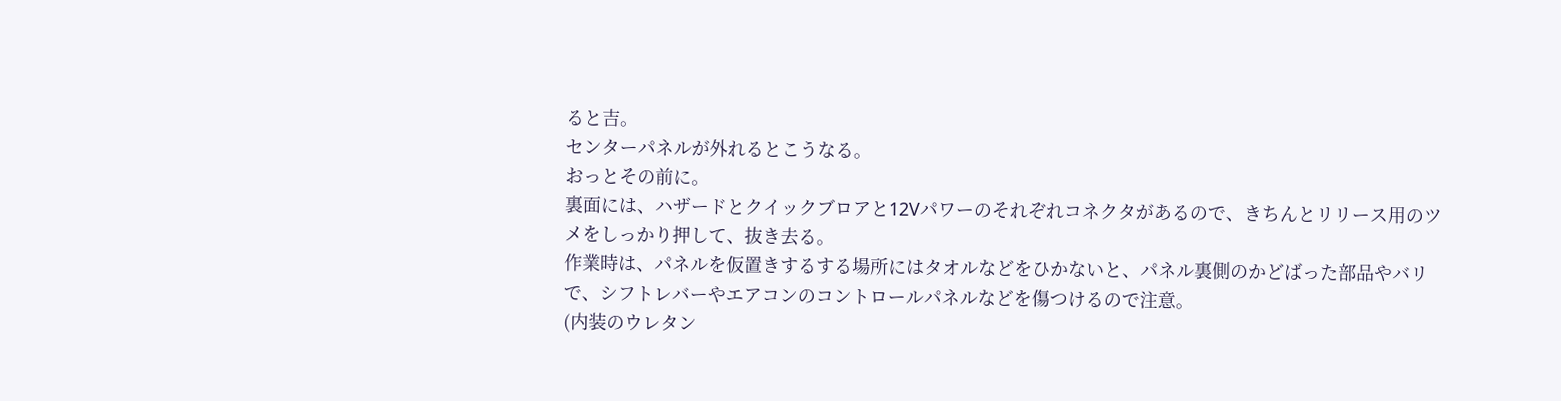ると吉。
センターパネルが外れるとこうなる。
おっとその前に。
裏面には、ハザードとクイックブロアと12Vパワーのそれぞれコネクタがあるので、きちんとリリース用のツメをしっかり押して、抜き去る。
作業時は、パネルを仮置きするする場所にはタオルなどをひかないと、パネル裏側のかどばった部品やバリで、シフトレバーやエアコンのコントロールパネルなどを傷つけるので注意。
(内装のウレタン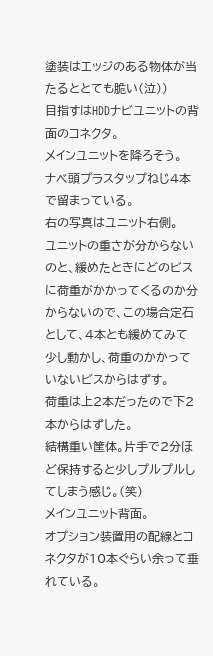塗装はエッジのある物体が当たるととても脆い(泣))
目指すはHDDナビユニットの背面のコネクタ。
メインユニットを降ろそう。
ナベ頭プラスタップねじ4本で留まっている。
右の写真はユニット右側。
ユニットの重さが分からないのと、緩めたときにどのビスに荷重がかかってくるのか分からないので、この場合定石として、4本とも緩めてみて少し動かし、荷重のかかっていないビスからはずす。
荷重は上2本だったので下2本からはずした。
結構重い筐体。片手で2分ほど保持すると少しプルプルしてしまう感じ。(笑)
メインユニット背面。
オプション装置用の配線とコネクタが10本ぐらい余って垂れている。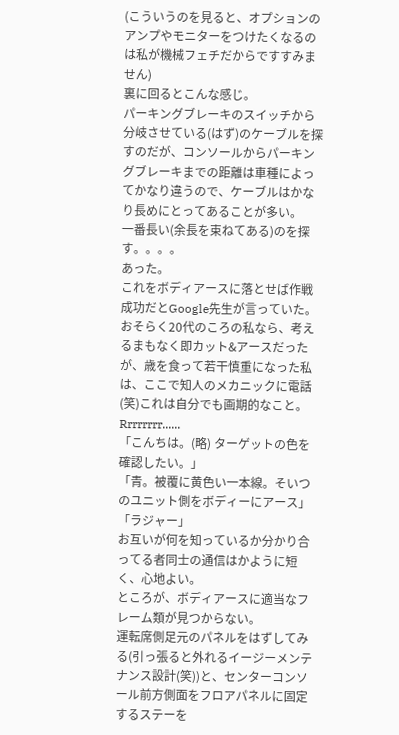(こういうのを見ると、オプションのアンプやモニターをつけたくなるのは私が機械フェチだからですすみません)
裏に回るとこんな感じ。
パーキングブレーキのスイッチから分岐させている(はず)のケーブルを探すのだが、コンソールからパーキングブレーキまでの距離は車種によってかなり違うので、ケーブルはかなり長めにとってあることが多い。
一番長い(余長を束ねてある)のを探す。。。。
あった。
これをボディアースに落とせば作戦成功だとGoogle先生が言っていた。
おそらく20代のころの私なら、考えるまもなく即カット&アースだったが、歳を食って若干慎重になった私は、ここで知人のメカニックに電話(笑)これは自分でも画期的なこと。
Rrrrrrrr......
「こんちは。(略) ターゲットの色を確認したい。」
「青。被覆に黄色い一本線。そいつのユニット側をボディーにアース」
「ラジャー」
お互いが何を知っているか分かり合ってる者同士の通信はかように短く、心地よい。
ところが、ボディアースに適当なフレーム類が見つからない。
運転席側足元のパネルをはずしてみる(引っ張ると外れるイージーメンテナンス設計(笑))と、センターコンソール前方側面をフロアパネルに固定するステーを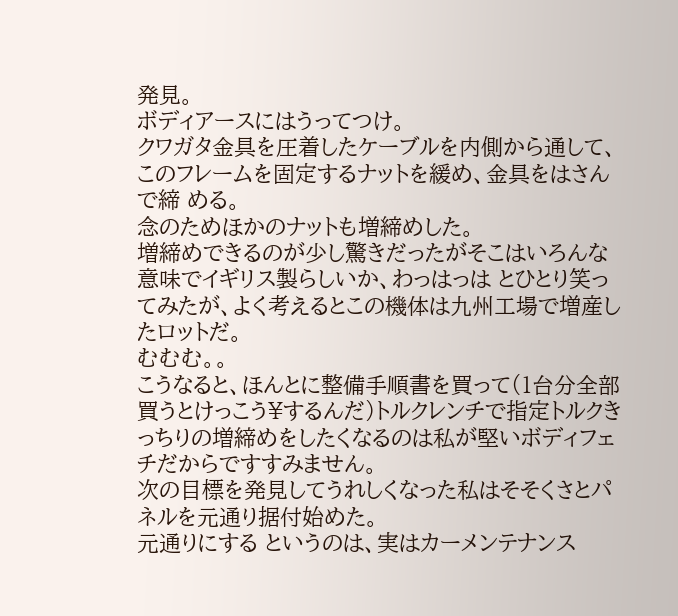発見。
ボディアースにはうってつけ。
クワガタ金具を圧着したケーブルを内側から通して、このフレームを固定するナットを緩め、金具をはさんで締 める。
念のためほかのナットも増締めした。
増締めできるのが少し驚きだったがそこはいろんな意味でイギリス製らしいか、わっはっは とひとり笑ってみたが、よく考えるとこの機体は九州工場で増産したロットだ。
むむむ。。
こうなると、ほんとに整備手順書を買って(1台分全部買うとけっこう¥するんだ)トルクレンチで指定トルクきっちりの増締めをしたくなるのは私が堅いボディフェチだからですすみません。
次の目標を発見してうれしくなった私はそそくさとパネルを元通り据付始めた。
元通りにする というのは、実はカーメンテナンス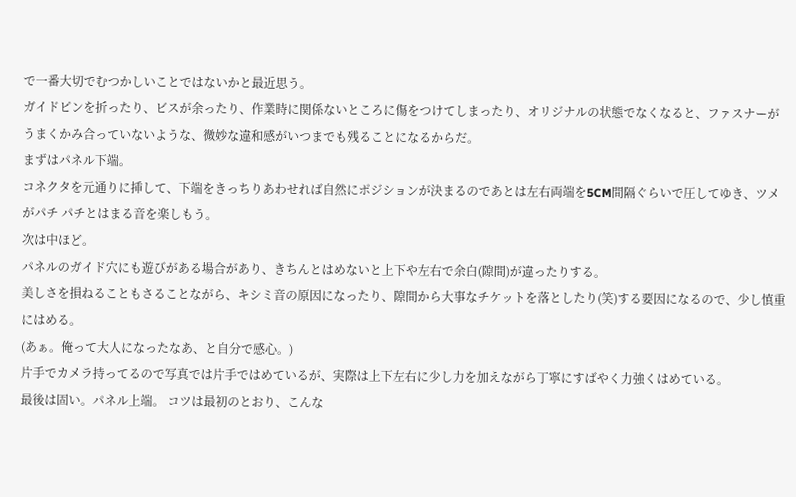で一番大切でむつかしいことではないかと最近思う。
ガイドピンを折ったり、ビスが余ったり、作業時に関係ないところに傷をつけてしまったり、オリジナルの状態でなくなると、ファスナーがうまくかみ合っていないような、微妙な違和感がいつまでも残ることになるからだ。
まずはパネル下端。
コネクタを元通りに挿して、下端をきっちりあわせれば自然にポジションが決まるのであとは左右両端を5CM間隔ぐらいで圧してゆき、ツメがパチ パチとはまる音を楽しもう。
次は中ほど。
パネルのガイド穴にも遊びがある場合があり、きちんとはめないと上下や左右で余白(隙間)が違ったりする。
美しさを損ねることもさることながら、キシミ音の原因になったり、隙間から大事なチケットを落としたり(笑)する要因になるので、少し慎重にはめる。
(あぁ。俺って大人になったなあ、と自分で感心。)
片手でカメラ持ってるので写真では片手ではめているが、実際は上下左右に少し力を加えながら丁寧にすばやく力強くはめている。
最後は固い。パネル上端。 コツは最初のとおり、こんな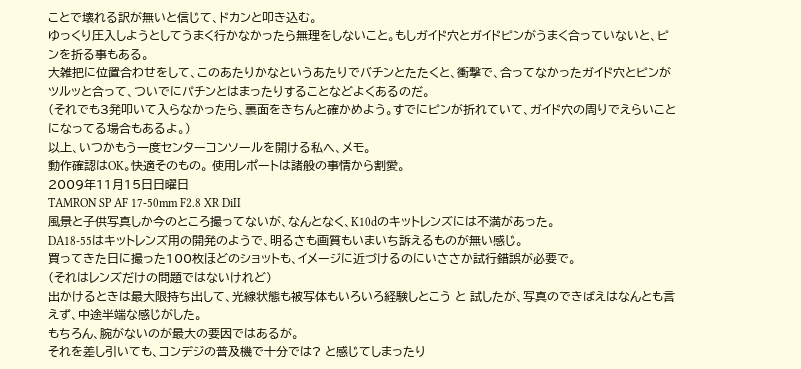ことで壊れる訳が無いと信じて、ドカンと叩き込む。
ゆっくり圧入しようとしてうまく行かなかったら無理をしないこと。もしガイド穴とガイドピンがうまく合っていないと、ピンを折る事もある。
大雑把に位置合わせをして、このあたりかなというあたりでバチンとたたくと、衝撃で、合ってなかったガイド穴とピンがツルッと合って、ついでにパチンとはまったりすることなどよくあるのだ。
(それでも3発叩いて入らなかったら、裏面をきちんと確かめよう。すでにピンが折れていて、ガイド穴の周りでえらいことになってる場合もあるよ。)
以上、いつかもう一度センターコンソールを開ける私へ、メモ。
動作確認はOK。快適そのもの。 使用レポートは諸般の事情から割愛。
2009年11月15日日曜日
TAMRON SP AF 17-50mm F2.8 XR DiII
風景と子供写真しか今のところ撮ってないが、なんとなく、K10dのキットレンズには不満があった。
DA18-55はキットレンズ用の開発のようで、明るさも画質もいまいち訴えるものが無い感じ。
買ってきた日に撮った100枚ほどのショットも、イメージに近づけるのにいささか試行錯誤が必要で。
(それはレンズだけの問題ではないけれど)
出かけるときは最大限持ち出して、光線状態も被写体もいろいろ経験しとこう と 試したが、写真のできばえはなんとも言えず、中途半端な感じがした。
もちろん、腕がないのが最大の要因ではあるが。
それを差し引いても、コンデジの普及機で十分では? と感じてしまったり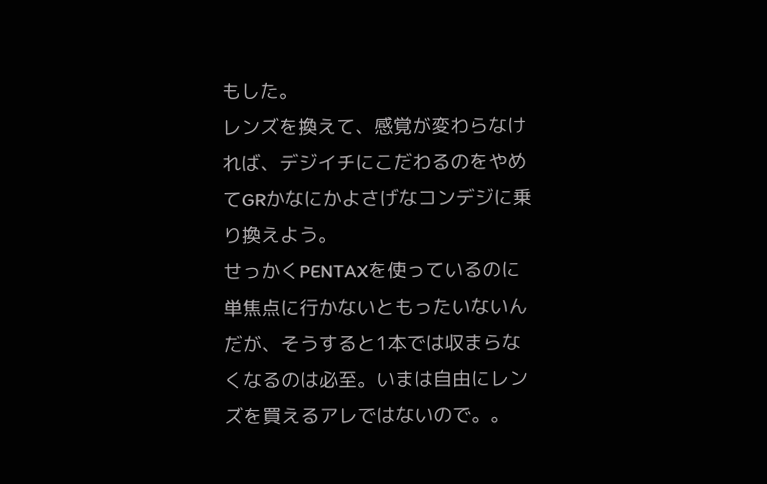もした。
レンズを換えて、感覚が変わらなければ、デジイチにこだわるのをやめてGRかなにかよさげなコンデジに乗り換えよう。
せっかくPENTAXを使っているのに単焦点に行かないともったいないんだが、そうすると1本では収まらなくなるのは必至。いまは自由にレンズを買えるアレではないので。。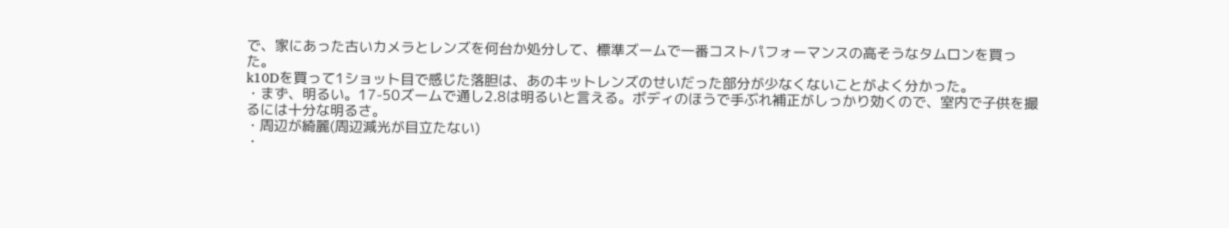で、家にあった古いカメラとレンズを何台か処分して、標準ズームで一番コストパフォーマンスの高そうなタムロンを買った。
k10Dを買って1ショット目で感じた落胆は、あのキットレンズのせいだった部分が少なくないことがよく分かった。
・まず、明るい。17-50ズームで通し2.8は明るいと言える。ボディのほうで手ぶれ補正がしっかり効くので、室内で子供を撮るには十分な明るさ。
・周辺が綺麗(周辺減光が目立たない)
・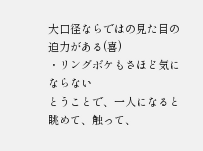大口径ならではの見た目の迫力がある(喜)
・リングボケもさほど気にならない
とうことで、一人になると眺めて、触って、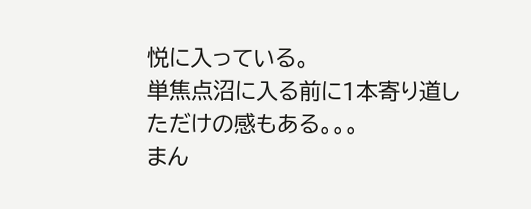悦に入っている。
単焦点沼に入る前に1本寄り道しただけの感もある。。。
まん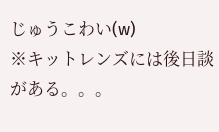じゅうこわい(w)
※キットレンズには後日談がある。。。